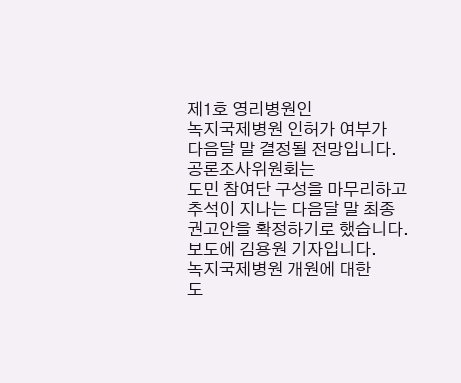제1호 영리병원인
녹지국제병원 인허가 여부가
다음달 말 결정될 전망입니다.
공론조사위원회는
도민 참여단 구성을 마무리하고
추석이 지나는 다음달 말 최종
권고안을 확정하기로 했습니다.
보도에 김용원 기자입니다.
녹지국제병원 개원에 대한
도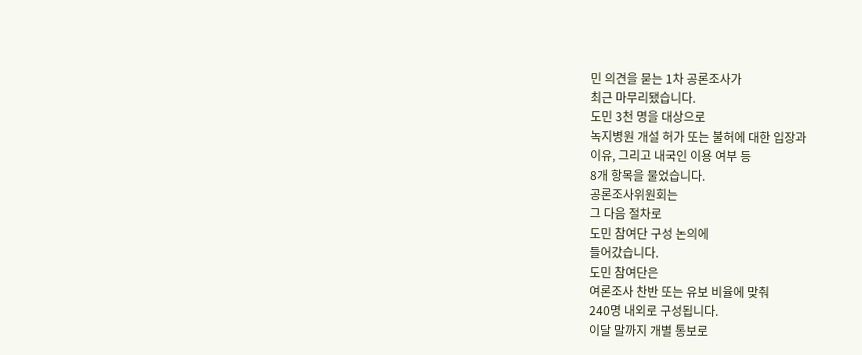민 의견을 묻는 1차 공론조사가
최근 마무리됐습니다.
도민 3천 명을 대상으로
녹지병원 개설 허가 또는 불허에 대한 입장과
이유, 그리고 내국인 이용 여부 등
8개 항목을 물었습니다.
공론조사위원회는
그 다음 절차로
도민 참여단 구성 논의에
들어갔습니다.
도민 참여단은
여론조사 찬반 또는 유보 비율에 맞춰
240명 내외로 구성됩니다.
이달 말까지 개별 통보로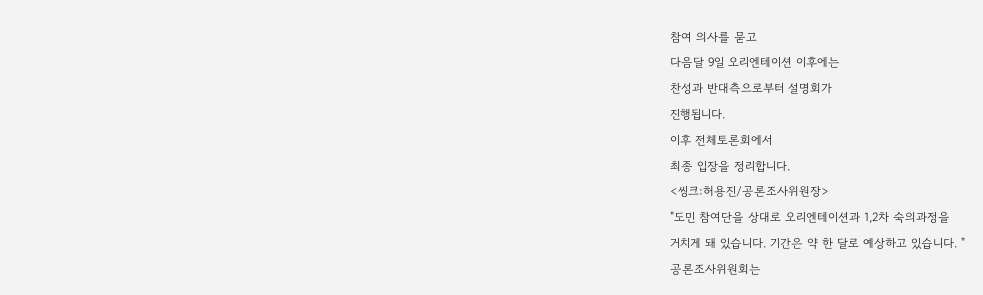참여 의사를 묻고
다음달 9일 오리엔테이션 이후에는
찬성과 반대측으로부터 설명회가
진행됩니다.
이후 전체토론회에서
최종 입장을 정리합니다.
<씽크:허용진/공론조사위원장>
"도민 참여단을 상대로 오리엔테이션과 1,2차 숙의과정을
거치게 돼 있습니다. 기간은 약 한 달로 예상하고 있습니다. "
공론조사위원회는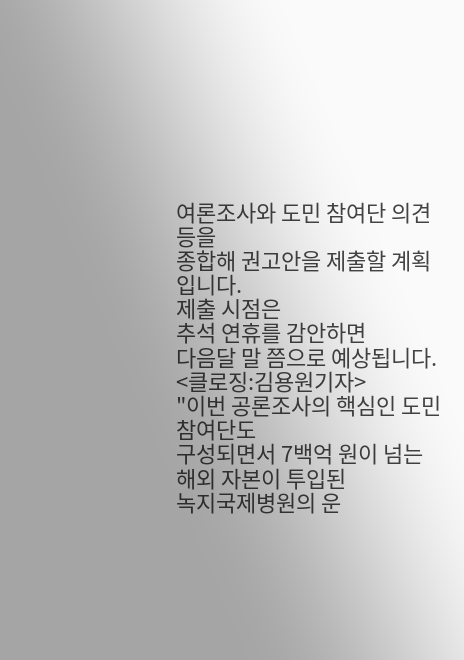여론조사와 도민 참여단 의견 등을
종합해 권고안을 제출할 계획입니다.
제출 시점은
추석 연휴를 감안하면
다음달 말 쯤으로 예상됩니다.
<클로징:김용원기자>
"이번 공론조사의 핵심인 도민참여단도
구성되면서 7백억 원이 넘는 해외 자본이 투입된
녹지국제병원의 운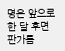명은 앞으로 한 달 후면
판가름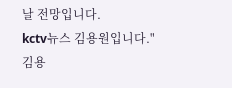날 전망입니다.
kctv뉴스 김용원입니다."
김용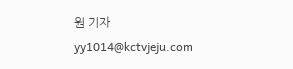원 기자
yy1014@kctvjeju.com